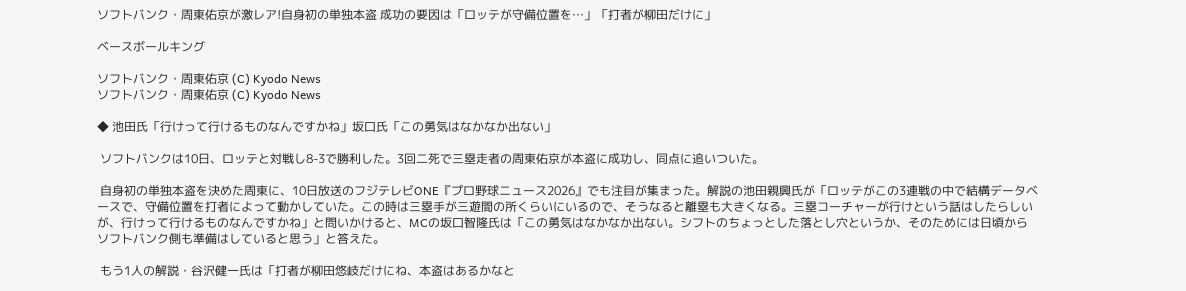ソフトバンク・周東佑京が激レア!自身初の単独本盗 成功の要因は「ロッテが守備位置を…」「打者が柳田だけに」

ベースボールキング

ソフトバンク・周東佑京 (C) Kyodo News
ソフトバンク・周東佑京 (C) Kyodo News

◆ 池田氏「行けって行けるものなんですかね」坂口氏「この勇気はなかなか出ない」

 ソフトバンクは10日、ロッテと対戦し8-3で勝利した。3回二死で三塁走者の周東佑京が本盗に成功し、同点に追いついた。

 自身初の単独本盗を決めた周東に、10日放送のフジテレビONE『プロ野球ニュース2026』でも注目が集まった。解説の池田親興氏が「ロッテがこの3連戦の中で結構データベースで、守備位置を打者によって動かしていた。この時は三塁手が三遊間の所くらいにいるので、そうなると離塁も大きくなる。三塁コーチャーが行けという話はしたらしいが、行けって行けるものなんですかね」と問いかけると、MCの坂口智隆氏は「この勇気はなかなか出ない。シフトのちょっとした落とし穴というか、そのためには日頃からソフトバンク側も準備はしていると思う」と答えた。

 もう1人の解説・谷沢健一氏は「打者が柳田悠岐だけにね、本盗はあるかなと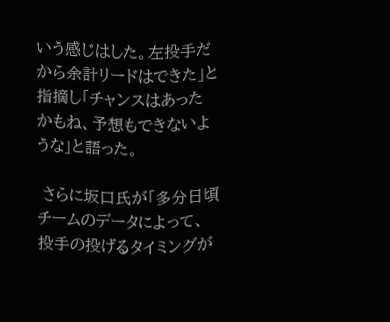いう感じはした。左投手だから余計リードはできた」と指摘し「チャンスはあったかもね、予想もできないような」と語った。

 さらに坂口氏が「多分日頃チームのデータによって、投手の投げるタイミングが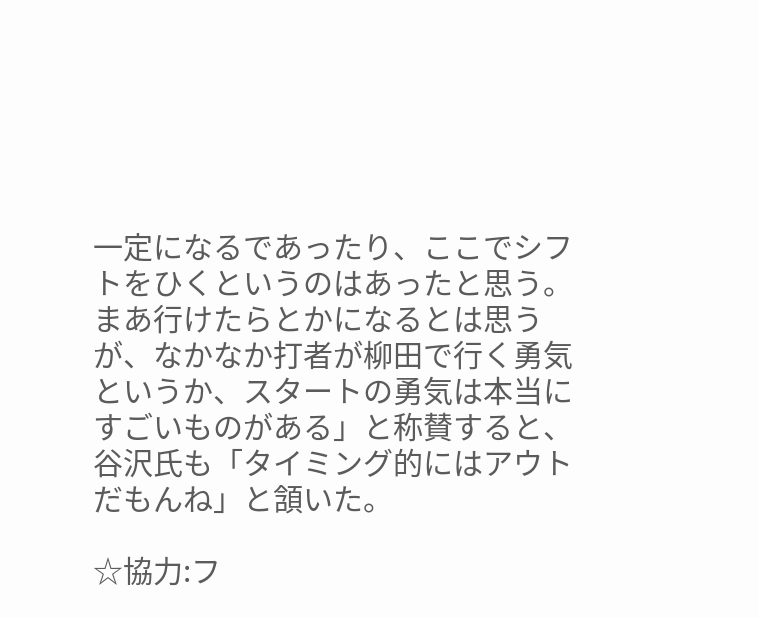一定になるであったり、ここでシフトをひくというのはあったと思う。まあ行けたらとかになるとは思うが、なかなか打者が柳田で行く勇気というか、スタートの勇気は本当にすごいものがある」と称賛すると、谷沢氏も「タイミング的にはアウトだもんね」と頷いた。

☆協力:フ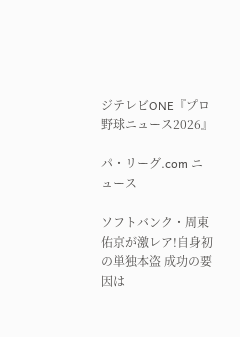ジテレビONE『プロ野球ニュース2026』

パ・リーグ.com ニュース

ソフトバンク・周東佑京が激レア!自身初の単独本盗 成功の要因は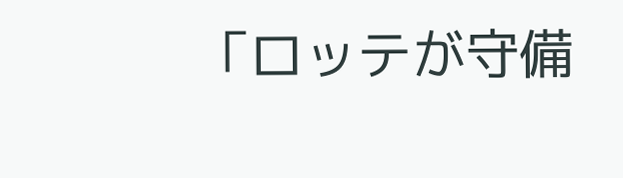「ロッテが守備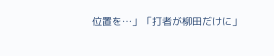位置を…」「打者が柳田だけに」